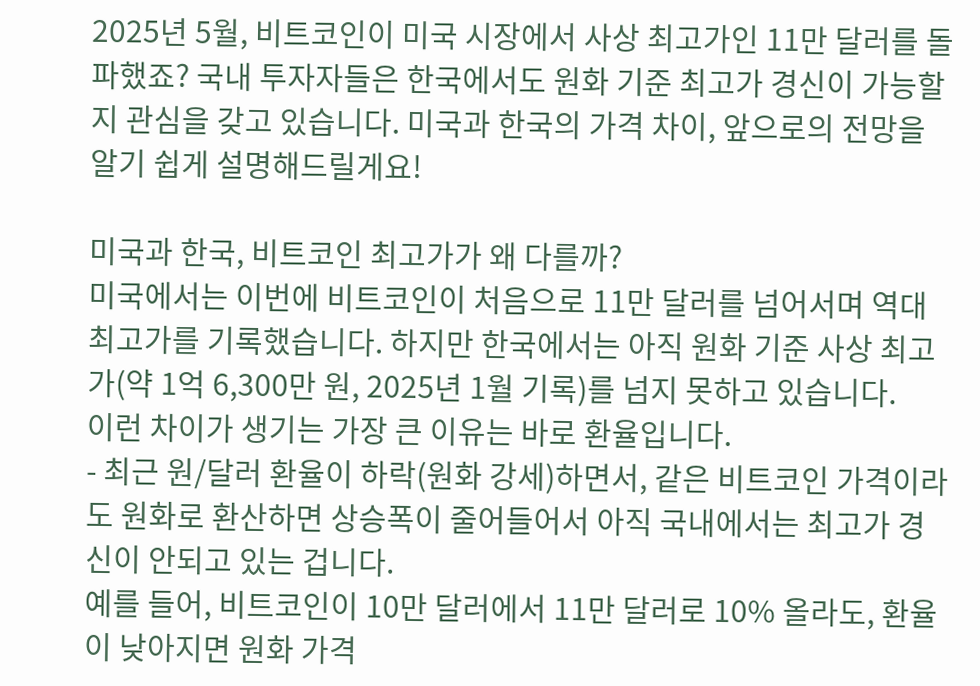2025년 5월, 비트코인이 미국 시장에서 사상 최고가인 11만 달러를 돌파했죠? 국내 투자자들은 한국에서도 원화 기준 최고가 경신이 가능할지 관심을 갖고 있습니다. 미국과 한국의 가격 차이, 앞으로의 전망을 알기 쉽게 설명해드릴게요!

미국과 한국, 비트코인 최고가가 왜 다를까?
미국에서는 이번에 비트코인이 처음으로 11만 달러를 넘어서며 역대 최고가를 기록했습니다. 하지만 한국에서는 아직 원화 기준 사상 최고가(약 1억 6,300만 원, 2025년 1월 기록)를 넘지 못하고 있습니다.
이런 차이가 생기는 가장 큰 이유는 바로 환율입니다.
- 최근 원/달러 환율이 하락(원화 강세)하면서, 같은 비트코인 가격이라도 원화로 환산하면 상승폭이 줄어들어서 아직 국내에서는 최고가 경신이 안되고 있는 겁니다.
예를 들어, 비트코인이 10만 달러에서 11만 달러로 10% 올라도, 환율이 낮아지면 원화 가격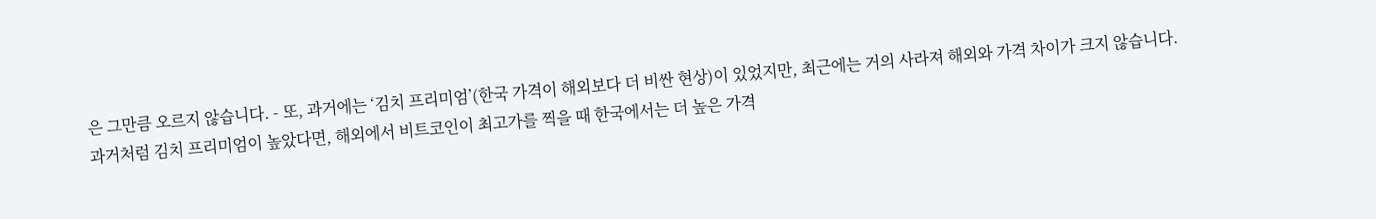은 그만큼 오르지 않습니다. - 또, 과거에는 ‘김치 프리미엄’(한국 가격이 해외보다 더 비싼 현상)이 있었지만, 최근에는 거의 사라져 해외와 가격 차이가 크지 않습니다.
과거처럼 김치 프리미엄이 높았다면, 해외에서 비트코인이 최고가를 찍을 때 한국에서는 더 높은 가격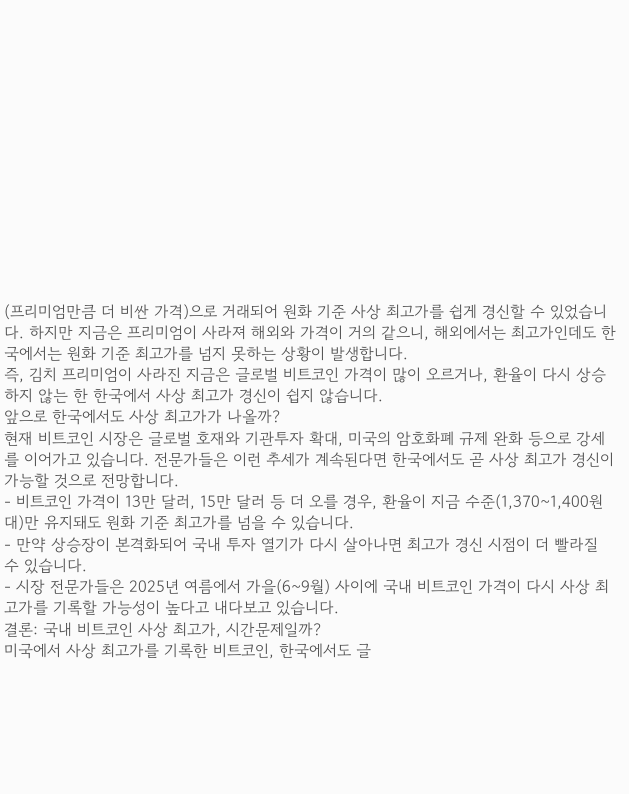(프리미엄만큼 더 비싼 가격)으로 거래되어 원화 기준 사상 최고가를 쉽게 경신할 수 있었습니다. 하지만 지금은 프리미엄이 사라져 해외와 가격이 거의 같으니, 해외에서는 최고가인데도 한국에서는 원화 기준 최고가를 넘지 못하는 상황이 발생합니다.
즉, 김치 프리미엄이 사라진 지금은 글로벌 비트코인 가격이 많이 오르거나, 환율이 다시 상승하지 않는 한 한국에서 사상 최고가 경신이 쉽지 않습니다.
앞으로 한국에서도 사상 최고가가 나올까?
현재 비트코인 시장은 글로벌 호재와 기관투자 확대, 미국의 암호화폐 규제 완화 등으로 강세를 이어가고 있습니다. 전문가들은 이런 추세가 계속된다면 한국에서도 곧 사상 최고가 경신이 가능할 것으로 전망합니다.
- 비트코인 가격이 13만 달러, 15만 달러 등 더 오를 경우, 환율이 지금 수준(1,370~1,400원대)만 유지돼도 원화 기준 최고가를 넘을 수 있습니다.
- 만약 상승장이 본격화되어 국내 투자 열기가 다시 살아나면 최고가 경신 시점이 더 빨라질 수 있습니다.
- 시장 전문가들은 2025년 여름에서 가을(6~9월) 사이에 국내 비트코인 가격이 다시 사상 최고가를 기록할 가능성이 높다고 내다보고 있습니다.
결론: 국내 비트코인 사상 최고가, 시간문제일까?
미국에서 사상 최고가를 기록한 비트코인, 한국에서도 글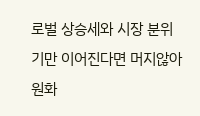로벌 상승세와 시장 분위기만 이어진다면 머지않아 원화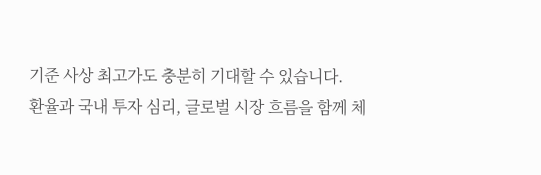기준 사상 최고가도 충분히 기대할 수 있습니다.
환율과 국내 투자 심리, 글로벌 시장 흐름을 함께 체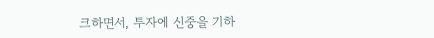크하면서, 투자에 신중을 기하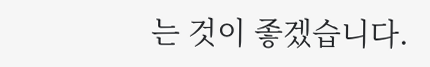는 것이 좋겠습니다.